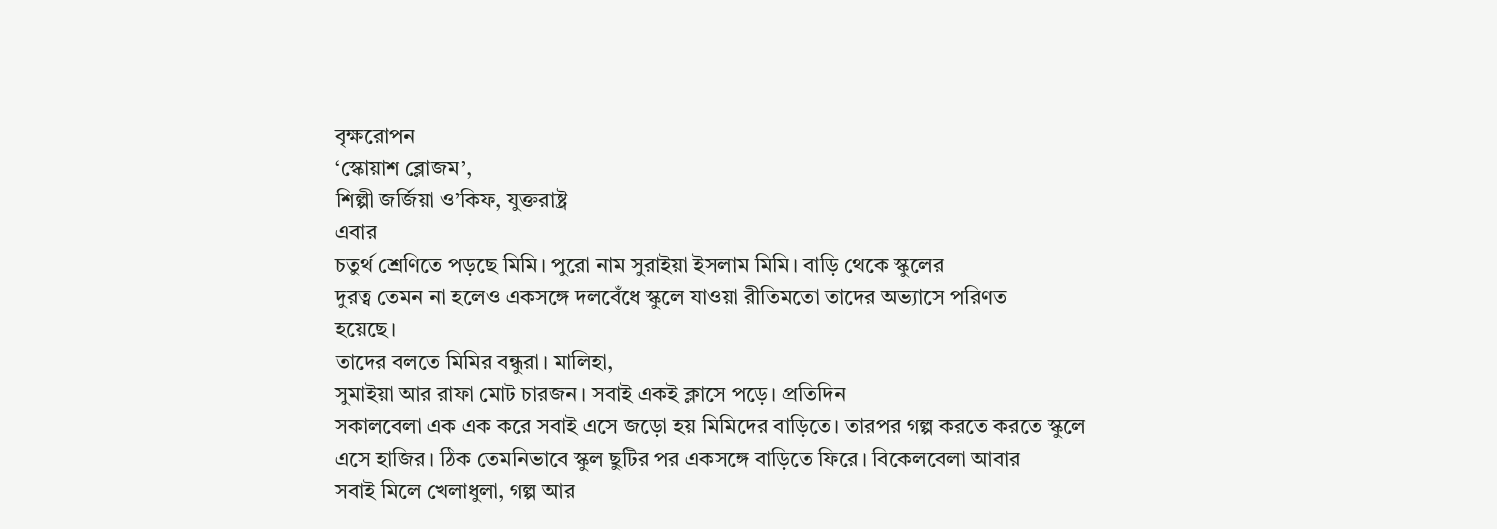বৃক্ষরোপন
‘স্কোয়াশ ব্লোজম’,
শিল্পী জর্জিয়া ও’কিফ, যুক্তরাষ্ট্র
এবার
চতুর্থ শ্রেণিতে পড়ছে মিমি। পুরো নাম সুরাইয়া ইসলাম মিমি। বাড়ি থেকে স্কুলের
দুরত্ব তেমন না হলেও একসঙ্গে দলবেঁধে স্কুলে যাওয়া রীতিমতো তাদের অভ্যাসে পরিণত
হয়েছে।
তাদের বলতে মিমির বন্ধুরা। মালিহা,
সুমাইয়া আর রাফা মোট চারজন। সবাই একই ক্লাসে পড়ে। প্রতিদিন
সকালবেলা এক এক করে সবাই এসে জড়ো হয় মিমিদের বাড়িতে। তারপর গল্প করতে করতে স্কুলে
এসে হাজির। ঠিক তেমনিভাবে স্কুল ছুটির পর একসঙ্গে বাড়িতে ফিরে। বিকেলবেলা আবার
সবাই মিলে খেলাধুলা, গল্প আর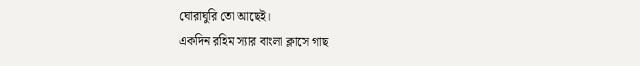ঘোরাঘুরি তো আছেই।
একদিন রহিম স্যার বাংলা ক্লাসে গাছ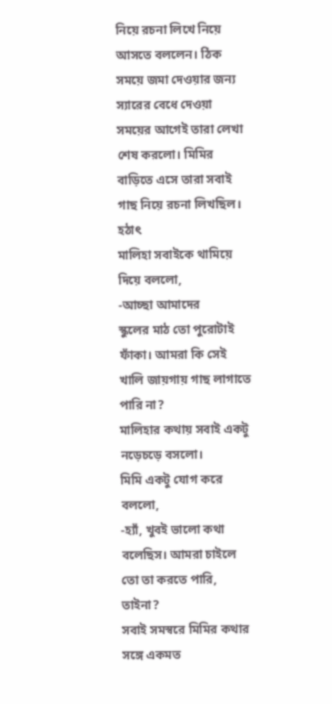নিয়ে রচনা লিখে নিয়ে আসতে বললেন। ঠিক সময়ে জমা দেওয়ার জন্য স্যারের বেধে দেওয়া
সময়ের আগেই তারা লেখা শেষ করলো। মিমির বাড়িতে এসে তারা সবাই গাছ নিয়ে রচনা লিখছিল।
হঠাৎ
মালিহা সবাইকে থামিয়ে দিয়ে বললো,
-আচ্ছা আমাদের
স্কুলের মাঠ তো পুরোটাই ফাঁকা। আমরা কি সেই খালি জায়গায় গাছ লাগাতে পারি না?
মালিহার কথায় সবাই একটু নড়েচড়ে বসলো।
মিমি একটু যোগ করে বললো,
-হ্যাঁ, খুবই ভালো কথা বলেছিস। আমরা চাইলে তো তা করতে পারি, তাইনা?
সবাই সমস্বরে মিমির কথার সঙ্গে একমত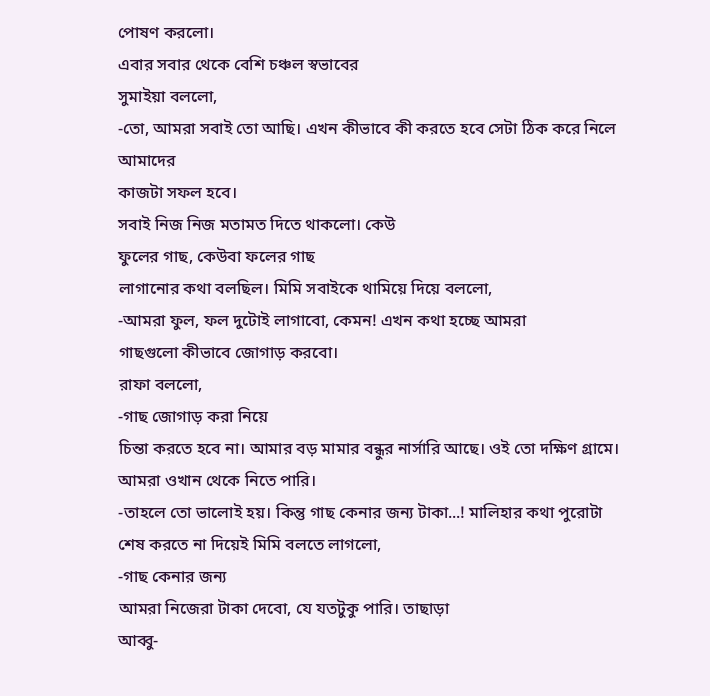পোষণ করলো।
এবার সবার থেকে বেশি চঞ্চল স্বভাবের
সুমাইয়া বললো,
-তো, আমরা সবাই তো আছি। এখন কীভাবে কী করতে হবে সেটা ঠিক করে নিলে আমাদের
কাজটা সফল হবে।
সবাই নিজ নিজ মতামত দিতে থাকলো। কেউ
ফুলের গাছ, কেউবা ফলের গাছ
লাগানোর কথা বলছিল। মিমি সবাইকে থামিয়ে দিয়ে বললো,
-আমরা ফুল, ফল দুটোই লাগাবো, কেমন! এখন কথা হচ্ছে আমরা
গাছগুলো কীভাবে জোগাড় করবো।
রাফা বললো,
-গাছ জোগাড় করা নিয়ে
চিন্তা করতে হবে না। আমার বড় মামার বন্ধুর নার্সারি আছে। ওই তো দক্ষিণ গ্রামে।
আমরা ওখান থেকে নিতে পারি।
-তাহলে তো ভালোই হয়। কিন্তু গাছ কেনার জন্য টাকা...! মালিহার কথা পুরোটা
শেষ করতে না দিয়েই মিমি বলতে লাগলো,
-গাছ কেনার জন্য
আমরা নিজেরা টাকা দেবো, যে যতটুকু পারি। তাছাড়া
আব্বু-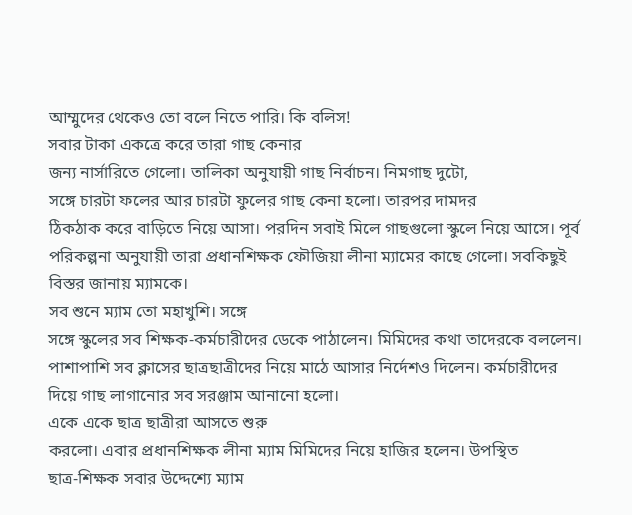আম্মুদের থেকেও তো বলে নিতে পারি। কি বলিস!
সবার টাকা একত্রে করে তারা গাছ কেনার
জন্য নার্সারিতে গেলো। তালিকা অনুযায়ী গাছ নির্বাচন। নিমগাছ দুটো,
সঙ্গে চারটা ফলের আর চারটা ফুলের গাছ কেনা হলো। তারপর দামদর
ঠিকঠাক করে বাড়িতে নিয়ে আসা। পরদিন সবাই মিলে গাছগুলো স্কুলে নিয়ে আসে। পূর্ব
পরিকল্পনা অনুযায়ী তারা প্রধানশিক্ষক ফৌজিয়া লীনা ম্যামের কাছে গেলো। সবকিছুই
বিস্তর জানায় ম্যামকে।
সব শুনে ম্যাম তো মহাখুশি। সঙ্গে
সঙ্গে স্কুলের সব শিক্ষক-কর্মচারীদের ডেকে পাঠালেন। মিমিদের কথা তাদেরকে বললেন।
পাশাপাশি সব ক্লাসের ছাত্রছাত্রীদের নিয়ে মাঠে আসার নির্দেশও দিলেন। কর্মচারীদের
দিয়ে গাছ লাগানোর সব সরঞ্জাম আনানো হলো।
একে একে ছাত্র ছাত্রীরা আসতে শুরু
করলো। এবার প্রধানশিক্ষক লীনা ম্যাম মিমিদের নিয়ে হাজির হলেন। উপস্থিত
ছাত্র-শিক্ষক সবার উদ্দেশ্যে ম্যাম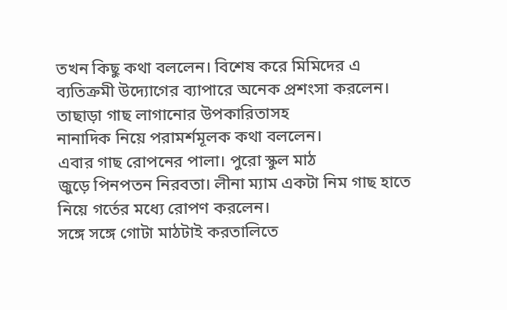তখন কিছু কথা বললেন। বিশেষ করে মিমিদের এ
ব্যতিক্রমী উদ্যোগের ব্যাপারে অনেক প্রশংসা করলেন। তাছাড়া গাছ লাগানোর উপকারিতাসহ
নানাদিক নিয়ে পরামর্শমূলক কথা বললেন।
এবার গাছ রোপনের পালা। পুরো স্কুল মাঠ
জুড়ে পিনপতন নিরবতা। লীনা ম্যাম একটা নিম গাছ হাতে নিয়ে গর্তের মধ্যে রোপণ করলেন।
সঙ্গে সঙ্গে গোটা মাঠটাই করতালিতে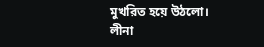মুখরিত হয়ে উঠলো। লীনা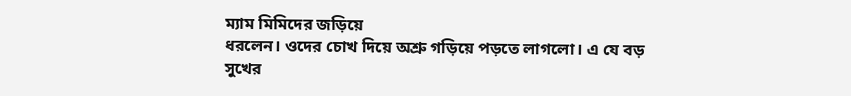ম্যাম মিমিদের জড়িয়ে
ধরলেন। ওদের চোখ দিয়ে অশ্রু গড়িয়ে পড়তে লাগলো। এ যে বড় সুখের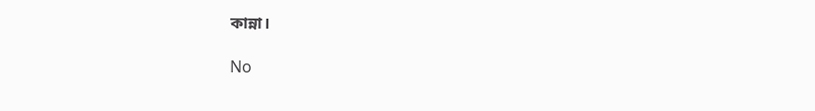কান্না।

No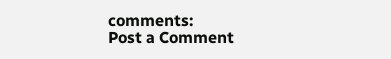comments:
Post a Comment